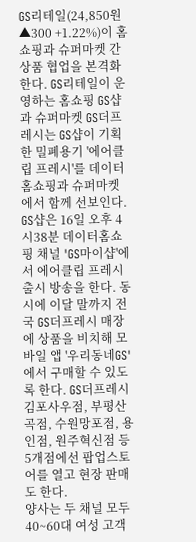GS리테일(24,850원 ▲300 +1.22%)이 홈쇼핑과 슈퍼마켓 간 상품 협업을 본격화한다. GS리테일이 운영하는 홈쇼핑 GS샵과 슈퍼마켓 GS더프레시는 GS샵이 기획한 밀폐용기 '에어클립 프레시'를 데이터홈쇼핑과 슈퍼마켓에서 함께 선보인다.
GS샵은 16일 오후 4시38분 데이터홈쇼핑 채널 'GS마이샵'에서 에어클립 프레시 출시 방송을 한다. 동시에 이달 말까지 전국 GS더프레시 매장에 상품을 비치해 모바일 앱 '우리동네GS'에서 구매할 수 있도록 한다. GS더프레시 김포사우점, 부평산곡점, 수원망포점, 용인점, 원주혁신점 등 5개점에선 팝업스토어를 열고 현장 판매도 한다.
양사는 두 채널 모두 40~60대 여성 고객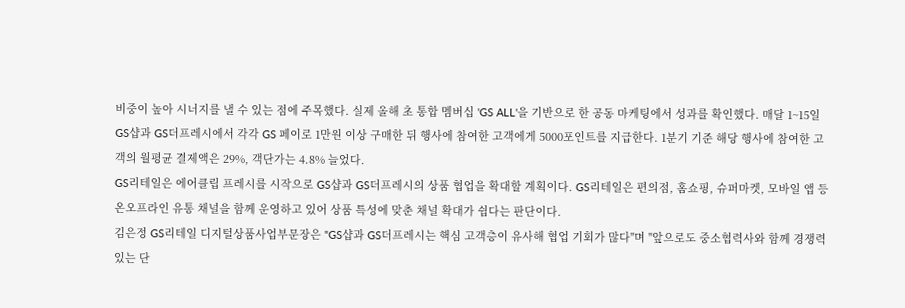비중이 높아 시너지를 낼 수 있는 점에 주목했다. 실제 올해 초 통합 멤버십 'GS ALL'을 기반으로 한 공동 마케팅에서 성과를 확인했다. 매달 1~15일 GS샵과 GS더프레시에서 각각 GS 페이로 1만원 이상 구매한 뒤 행사에 참여한 고객에게 5000포인트를 지급한다. 1분기 기준 해당 행사에 참여한 고객의 월평균 결제액은 29%, 객단가는 4.8% 늘었다.
GS리테일은 에어클립 프레시를 시작으로 GS샵과 GS더프레시의 상품 협업을 확대할 계획이다. GS리테일은 편의점, 홈쇼핑, 슈퍼마켓, 모바일 앱 등 온오프라인 유통 채널을 함께 운영하고 있어 상품 특성에 맞춘 채널 확대가 쉽다는 판단이다.
김은정 GS리테일 디지털상품사업부문장은 "GS샵과 GS더프레시는 핵심 고객층이 유사해 협업 기회가 많다"며 "앞으로도 중소협력사와 함께 경쟁력 있는 단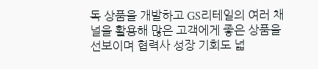독 상품을 개발하고 GS리테일의 여러 채널을 활용해 많은 고객에게 좋은 상품을 선보이며 협력사 성장 기회도 넓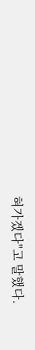혀가겠다"고 말했다.